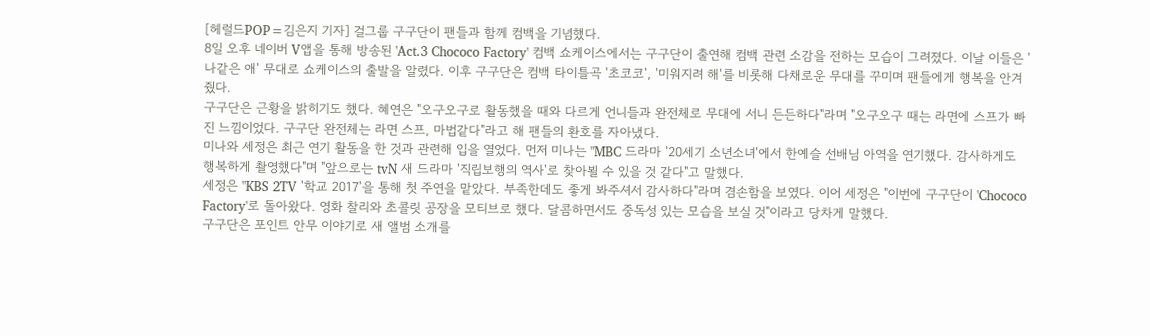[헤럴드POP=김은지 기자] 걸그룹 구구단이 팬들과 함께 컴백을 기념했다.
8일 오후 네이버 V앱을 통해 방송된 'Act.3 Chococo Factory' 컴백 쇼케이스에서는 구구단이 출연해 컴백 관련 소감을 전하는 모습이 그려졌다. 이날 이들은 '나같은 애' 무대로 쇼케이스의 출발을 알렸다. 이후 구구단은 컴백 타이틀곡 '초코코', '미워지려 해'를 비롯해 다채로운 무대를 꾸미며 팬들에게 행복을 안겨줬다.
구구단은 근황을 밝히기도 했다. 혜연은 "오구오구로 활동했을 때와 다르게 언니들과 완전체로 무대에 서니 든든하다"라며 "오구오구 때는 라면에 스프가 빠진 느낌이었다. 구구단 완전체는 라면 스프, 마법같다"라고 해 팬들의 환호를 자아냈다.
미나와 세정은 최근 연기 활동을 한 것과 관련해 입을 열었다. 먼저 미나는 "MBC 드라마 '20세기 소년소녀'에서 한예슬 선배님 아역을 연기했다. 감사하게도 행복하게 촬영했다"며 "앞으로는 tvN 새 드라마 '직립보행의 역사'로 찾아뵐 수 있을 것 같다"고 말했다.
세정은 "KBS 2TV '학교 2017'을 통해 첫 주연을 맡았다. 부족한데도 좋게 봐주셔서 감사하다"라며 겸손함을 보였다. 이어 세정은 "이번에 구구단이 'Chococo Factory'로 돌아왔다. 영화 찰리와 초콜릿 공장을 모티브로 했다. 달콤하면서도 중독성 있는 모습을 보실 것"이라고 당차게 말했다.
구구단은 포인트 안무 이야기로 새 앨범 소개를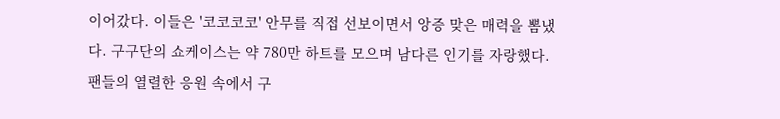이어갔다. 이들은 '코코코코' 안무를 직접 선보이면서 앙증 맞은 매력을 뽐냈다. 구구단의 쇼케이스는 약 780만 하트를 모으며 남다른 인기를 자랑했다. 팬들의 열렬한 응원 속에서 구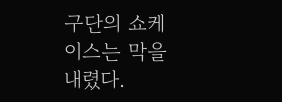구단의 쇼케이스는 막을 내렸다.